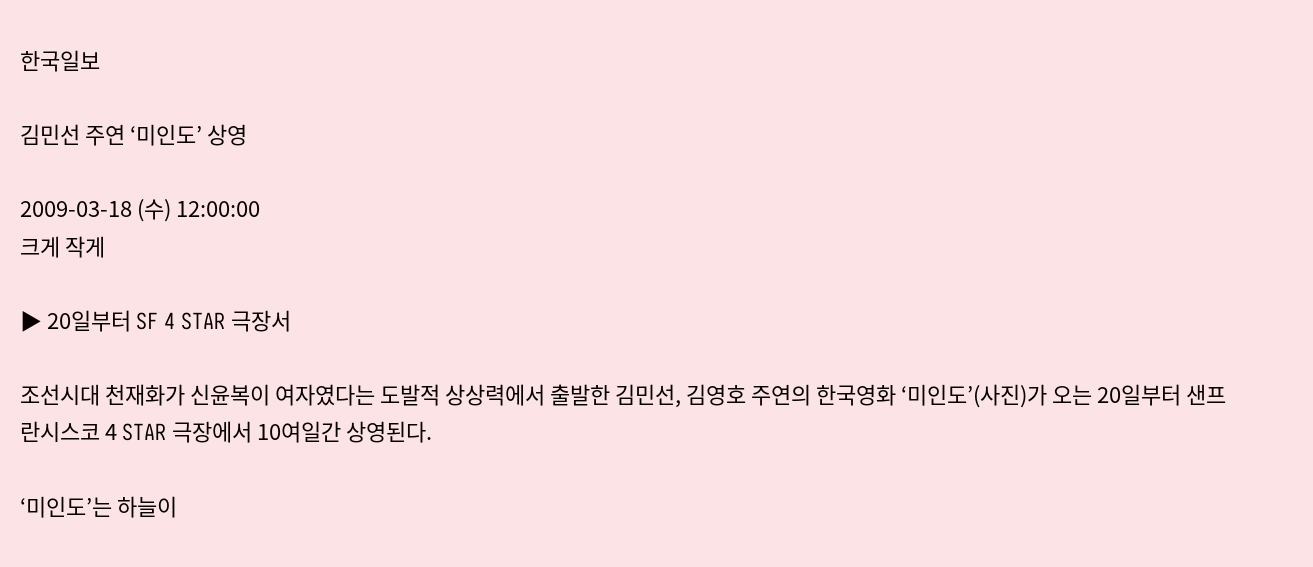한국일보

김민선 주연 ‘미인도’ 상영

2009-03-18 (수) 12:00:00
크게 작게

▶ 20일부터 SF 4 STAR 극장서

조선시대 천재화가 신윤복이 여자였다는 도발적 상상력에서 출발한 김민선, 김영호 주연의 한국영화 ‘미인도’(사진)가 오는 20일부터 샌프란시스코 4 STAR 극장에서 10여일간 상영된다.

‘미인도’는 하늘이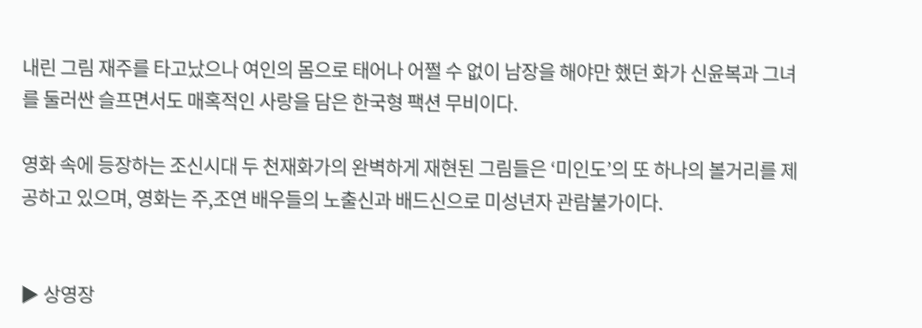내린 그림 재주를 타고났으나 여인의 몸으로 태어나 어쩔 수 없이 남장을 해야만 했던 화가 신윤복과 그녀를 둘러싼 슬프면서도 매혹적인 사랑을 담은 한국형 팩션 무비이다.

영화 속에 등장하는 조신시대 두 천재화가의 완벽하게 재현된 그림들은 ‘미인도’의 또 하나의 볼거리를 제공하고 있으며, 영화는 주,조연 배우들의 노출신과 배드신으로 미성년자 관람불가이다.


▶ 상영장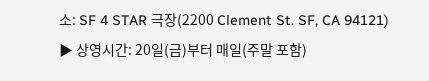소: SF 4 STAR 극장(2200 Clement St. SF, CA 94121)
▶ 상영시간: 20일(금)부터 매일(주말 포함)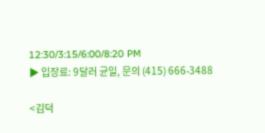12:30/3:15/6:00/8:20 PM
▶ 입장료: 9달러 균일, 문의 (415) 666-3488

<김덕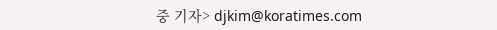중 기자> djkim@koratimes.com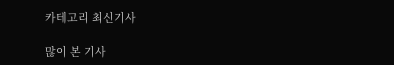카테고리 최신기사

많이 본 기사